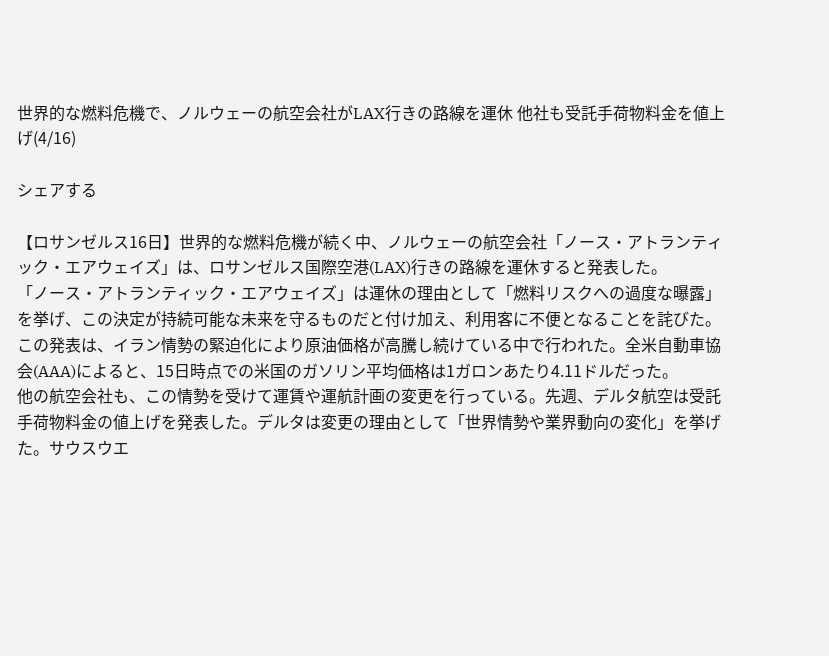世界的な燃料危機で、ノルウェーの航空会社がLAX行きの路線を運休 他社も受託手荷物料金を値上げ(4/16)

シェアする

【ロサンゼルス16日】世界的な燃料危機が続く中、ノルウェーの航空会社「ノース・アトランティック・エアウェイズ」は、ロサンゼルス国際空港(LAX)行きの路線を運休すると発表した。
「ノース・アトランティック・エアウェイズ」は運休の理由として「燃料リスクへの過度な曝露」を挙げ、この決定が持続可能な未来を守るものだと付け加え、利用客に不便となることを詫びた。
この発表は、イラン情勢の緊迫化により原油価格が高騰し続けている中で行われた。全米自動車協会(AAA)によると、15日時点での米国のガソリン平均価格は1ガロンあたり4.11ドルだった。
他の航空会社も、この情勢を受けて運賃や運航計画の変更を行っている。先週、デルタ航空は受託手荷物料金の値上げを発表した。デルタは変更の理由として「世界情勢や業界動向の変化」を挙げた。サウスウエ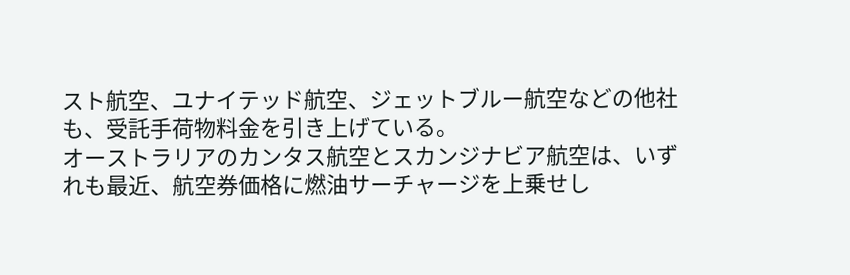スト航空、ユナイテッド航空、ジェットブルー航空などの他社も、受託手荷物料金を引き上げている。
オーストラリアのカンタス航空とスカンジナビア航空は、いずれも最近、航空券価格に燃油サーチャージを上乗せし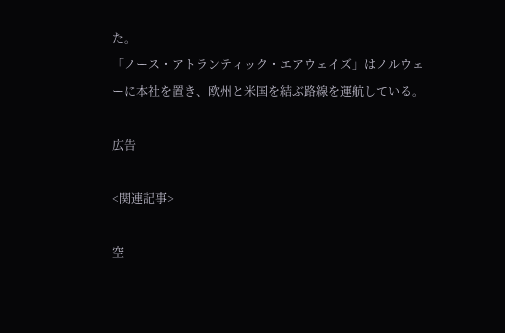た。
「ノース・アトランティック・エアウェイズ」はノルウェーに本社を置き、欧州と米国を結ぶ路線を運航している。

広告

<関連記事>

空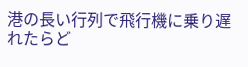港の長い行列で飛行機に乗り遅れたらど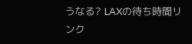うなる? LAXの待ち時間リンク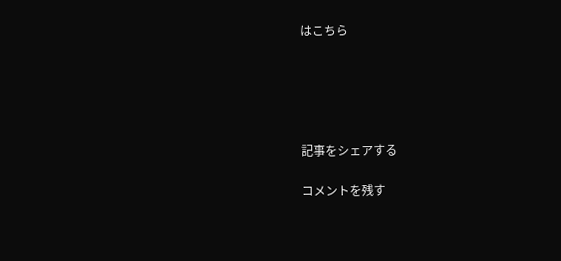はこちら





記事をシェアする

コメントを残す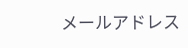メールアドレス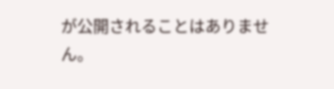が公開されることはありません。